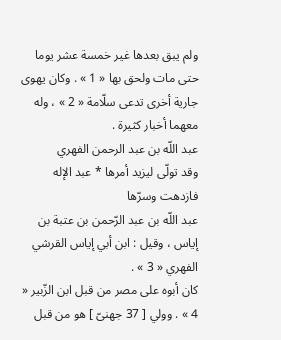ولم يبق بعدها غير خمسة عشر يوما حتى مات ولحق بها « 1 » . وكان يهوى جارية أخرى تدعى سلّامة « 2 » ، وله معهما أخبار كثيرة .
عبد اللّه بن عبد الرحمن الفهري
وقد تولّى ليزيد أمرها * عبد الإله فازدهت وسرّها
عبد اللّه بن عبد الرّحمن بن عتبة بن إياس ، وقيل : ابن أبي إياس القرشي الفهري « 3 » .
كان أبوه على مصر من قبل ابن الزّبير « 4 » . وولي [ 37 جهنىّ ] هو من قبل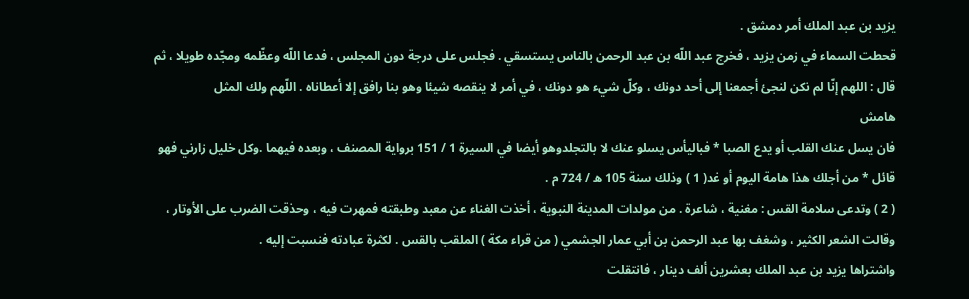يزيد بن عبد الملك أمر دمشق .
قحطت السماء في زمن يزيد ، فخرج عبد اللّه بن عبد الرحمن بالناس يستسقي . فجلس على درجة دون المجلس ، فدعا اللّه وعظّمه ومجّده طويلا ، ثم قال : اللهم إنّا لم نكن لنجئ أجمعنا إلى أحد دونك ، وكلّ شيء هو دونك ، في أمر لا ينقصه شيئا وهو بنا رافق إلا أعطاناه . اللّهم ولك المثل
هامش
فان يسل عنك القلب أو يدع الصبا * فباليأس يسلو عنك لا بالتجلدوهو أيضا في السيرة 1 / 151 برواية المصنف ، وبعده فيهما .وكل خليل زارني فهو قائل * من أجلك هذا هامة اليوم أو غد( 1 ) وذلك سنة 105 ه / 724 م .
( 2 ) وتدعى سلامة القس : مغنية ، شاعرة . من مولدات المدينة النبوية ، أخذت الغناء عن معبد وطبقته فمهرت فيه ، وحذقت الضرب على الأوتار ، وقالت الشعر الكثير ، وشغف بها عبد الرحمن بن أبي عمار الجشمي ( من قراء مكة ) الملقب بالقس . لكثرة عبادته فنسبت إليه .
واشتراها يزيد بن عبد الملك بعشرين ألف دينار ، فانتقلت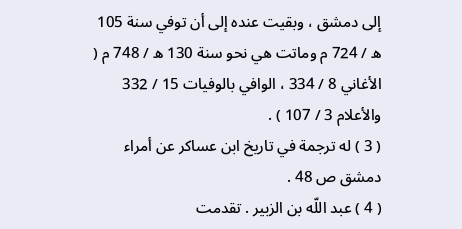إلى دمشق ، وبقيت عنده إلى أن توفي سنة 105 ه / 724 م وماتت هي نحو سنة 130 ه / 748 م ( الأغاني 8 / 334 ، الوافي بالوفيات 15 / 332 والأعلام 3 / 107 ) .
( 3 ) له ترجمة في تاريخ ابن عساكر عن أمراء دمشق ص 48 .
( 4 ) عبد اللّه بن الزبير . تقدمت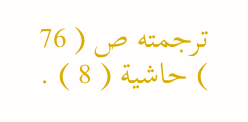ترجمته ص ( 76 ) حاشية ( 8 ) .